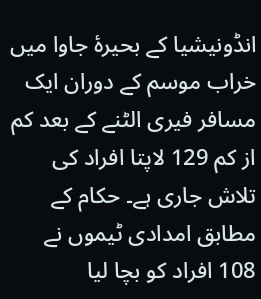انڈونیشیا کے بحیرۂ جاوا میں خراب موسم کے دوران ایک مسافر فیری الٹنے کے بعد کم از کم 129 لاپتا افراد کی تلاش جاری ہے۔ حکام کے مطابق امدادی ٹیموں نے 108 افراد کو بچا لیا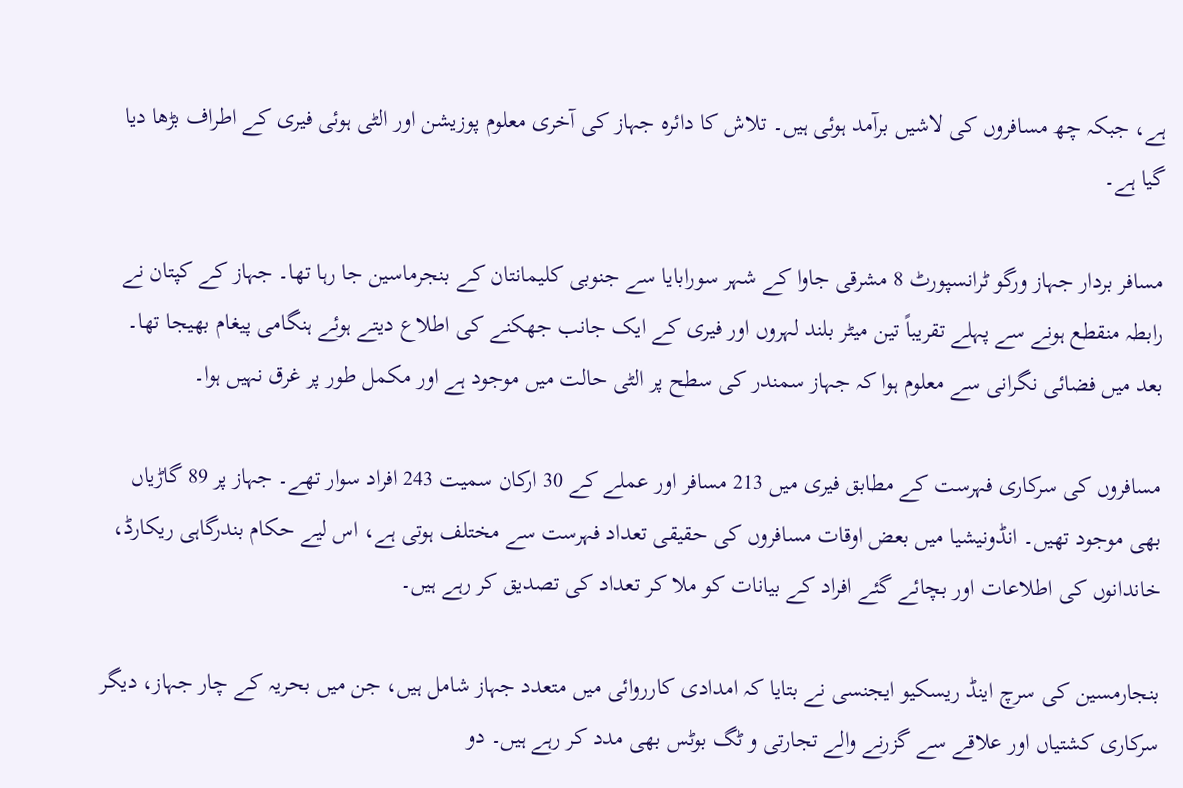ہے، جبکہ چھ مسافروں کی لاشیں برآمد ہوئی ہیں۔ تلاش کا دائرہ جہاز کی آخری معلوم پوزیشن اور الٹی ہوئی فیری کے اطراف بڑھا دیا گیا ہے۔

مسافر بردار جہاز ورگو ٹرانسپورٹ 8 مشرقی جاوا کے شہر سورابایا سے جنوبی کلیمانتان کے بنجرماسین جا رہا تھا۔ جہاز کے کپتان نے رابطہ منقطع ہونے سے پہلے تقریباً تین میٹر بلند لہروں اور فیری کے ایک جانب جھکنے کی اطلاع دیتے ہوئے ہنگامی پیغام بھیجا تھا۔ بعد میں فضائی نگرانی سے معلوم ہوا کہ جہاز سمندر کی سطح پر الٹی حالت میں موجود ہے اور مکمل طور پر غرق نہیں ہوا۔

مسافروں کی سرکاری فہرست کے مطابق فیری میں 213 مسافر اور عملے کے 30 ارکان سمیت 243 افراد سوار تھے۔ جہاز پر 89 گاڑیاں بھی موجود تھیں۔ انڈونیشیا میں بعض اوقات مسافروں کی حقیقی تعداد فہرست سے مختلف ہوتی ہے، اس لیے حکام بندرگاہی ریکارڈ، خاندانوں کی اطلاعات اور بچائے گئے افراد کے بیانات کو ملا کر تعداد کی تصدیق کر رہے ہیں۔

بنجارمسین کی سرچ اینڈ ریسکیو ایجنسی نے بتایا کہ امدادی کارروائی میں متعدد جہاز شامل ہیں، جن میں بحریہ کے چار جہاز، دیگر سرکاری کشتیاں اور علاقے سے گزرنے والے تجارتی و ٹگ بوٹس بھی مدد کر رہے ہیں۔ دو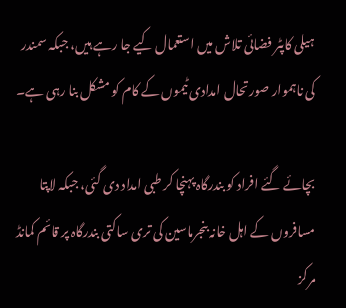ہیلی کاپٹر فضائی تلاش میں استعمال کیے جا رہے ہیں، جبکہ سمندر کی ناہموار صورتحال امدادی ٹیموں کے کام کو مشکل بنا رہی ہے۔

بچائے گئے افراد کو بندرگاہ پہنچا کر طبی امداد دی گئی، جبکہ لاپتا مسافروں کے اہل خانہ بنجرماسین کی تری ساکتی بندرگاہ پر قائم کمانڈ مرکز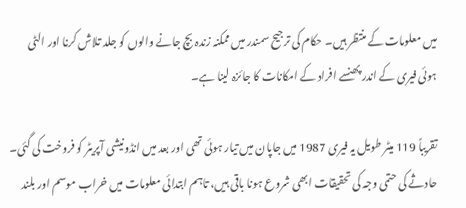میں معلومات کے منتظر ہیں۔ حکام کی ترجیح سمندر میں ممکنہ زندہ بچ جانے والوں کو جلد تلاش کرنا اور الٹی ہوئی فیری کے اندر پھنسے افراد کے امکانات کا جائزہ لینا ہے۔

تقریباً 119 میٹر طویل یہ فیری 1987 میں جاپان میں تیار ہوئی تھی اور بعد میں انڈونیشی آپریٹر کو فروخت کی گئی۔ حادثے کی حتمی وجہ کی تحقیقات ابھی شروع ہونا باقی ہیں، تاہم ابتدائی معلومات میں خراب موسم اور بلند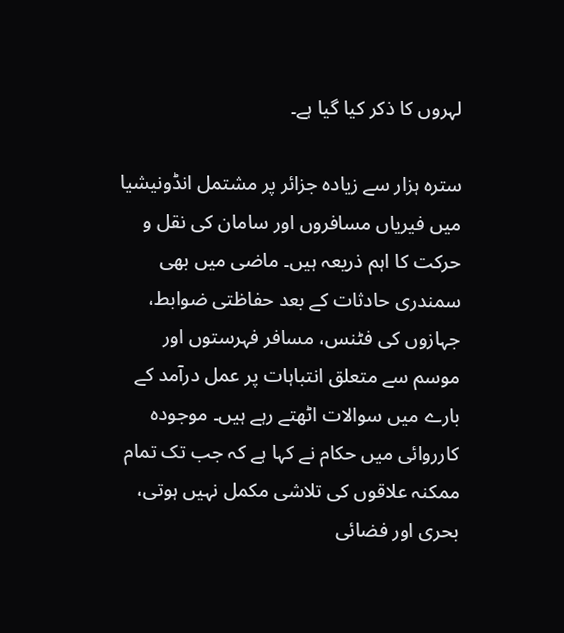لہروں کا ذکر کیا گیا ہے۔

سترہ ہزار سے زیادہ جزائر پر مشتمل انڈونیشیا میں فیریاں مسافروں اور سامان کی نقل و حرکت کا اہم ذریعہ ہیں۔ ماضی میں بھی سمندری حادثات کے بعد حفاظتی ضوابط، جہازوں کی فٹنس، مسافر فہرستوں اور موسم سے متعلق انتباہات پر عمل درآمد کے بارے میں سوالات اٹھتے رہے ہیں۔ موجودہ کارروائی میں حکام نے کہا ہے کہ جب تک تمام ممکنہ علاقوں کی تلاشی مکمل نہیں ہوتی، بحری اور فضائی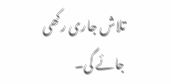تلاش جاری رکھی جائے گی۔